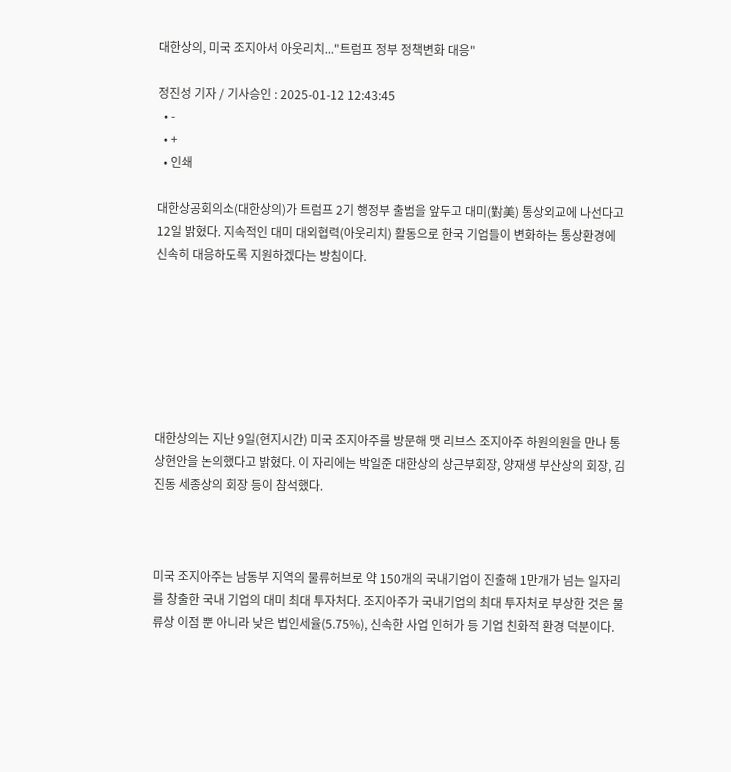대한상의, 미국 조지아서 아웃리치..."트럼프 정부 정책변화 대응"

정진성 기자 / 기사승인 : 2025-01-12 12:43:45
  • -
  • +
  • 인쇄

대한상공회의소(대한상의)가 트럼프 2기 행정부 출범을 앞두고 대미(對美) 통상외교에 나선다고 12일 밝혔다. 지속적인 대미 대외협력(아웃리치) 활동으로 한국 기업들이 변화하는 통상환경에 신속히 대응하도록 지원하겠다는 방침이다.







대한상의는 지난 9일(현지시간) 미국 조지아주를 방문해 맷 리브스 조지아주 하원의원을 만나 통상현안을 논의했다고 밝혔다. 이 자리에는 박일준 대한상의 상근부회장, 양재생 부산상의 회장, 김진동 세종상의 회장 등이 참석했다.



미국 조지아주는 남동부 지역의 물류허브로 약 150개의 국내기업이 진출해 1만개가 넘는 일자리를 창출한 국내 기업의 대미 최대 투자처다. 조지아주가 국내기업의 최대 투자처로 부상한 것은 물류상 이점 뿐 아니라 낮은 법인세율(5.75%), 신속한 사업 인허가 등 기업 친화적 환경 덕분이다.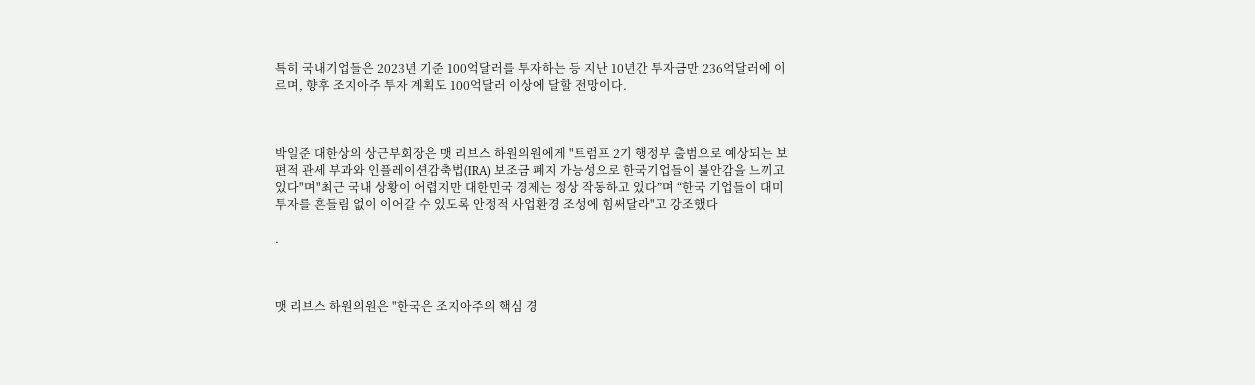특히 국내기업들은 2023년 기준 100억달러를 투자하는 등 지난 10년간 투자금만 236억달러에 이르며, 향후 조지아주 투자 계획도 100억달러 이상에 달할 전망이다.



박일준 대한상의 상근부회장은 맷 리브스 하원의원에게 "트럼프 2기 행정부 출범으로 예상되는 보편적 관세 부과와 인플레이션감축법(IRA) 보조금 폐지 가능성으로 한국기업들이 불안감을 느끼고 있다"며"최근 국내 상황이 어렵지만 대한민국 경제는 정상 작동하고 있다”며 “한국 기업들이 대미 투자를 흔들림 없이 이어갈 수 있도록 안정적 사업환경 조성에 힘써달라"고 강조했다

.



맷 리브스 하원의원은 "한국은 조지아주의 핵심 경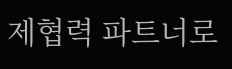제협력 파트너로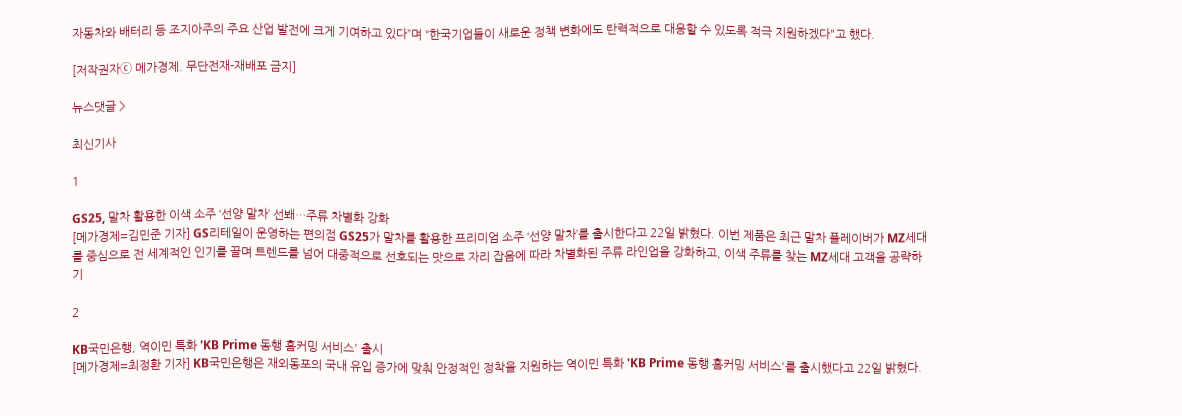자동차와 배터리 등 조지아주의 주요 산업 발전에 크게 기여하고 있다”며 “한국기업들이 새로운 정책 변화에도 탄력적으로 대응할 수 있도록 적극 지원하겠다"고 했다.

[저작권자ⓒ 메가경제. 무단전재-재배포 금지]

뉴스댓글 >

최신기사

1

GS25, 말차 활용한 이색 소주 ‘선양 말차’ 선봬…주류 차별화 강화
[메가경제=김민준 기자] GS리테일이 운영하는 편의점 GS25가 말차를 활용한 프리미엄 소주 ‘선양 말차’를 출시한다고 22일 밝혔다. 이번 제품은 최근 말차 플레이버가 MZ세대를 중심으로 전 세계적인 인기를 끌며 트렌드를 넘어 대중적으로 선호되는 맛으로 자리 잡음에 따라 차별화된 주류 라인업을 강화하고, 이색 주류를 찾는 MZ세대 고객을 공략하기

2

KB국민은행, 역이민 특화 'KB Prime 동행 홈커밍 서비스' 출시
[메가경제=최정환 기자] KB국민은행은 재외동포의 국내 유입 증가에 맞춰 안정적인 정착을 지원하는 역이민 특화 'KB Prime 동행 홈커밍 서비스'를 출시했다고 22일 밝혔다.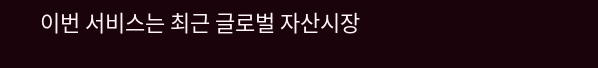이번 서비스는 최근 글로벌 자산시장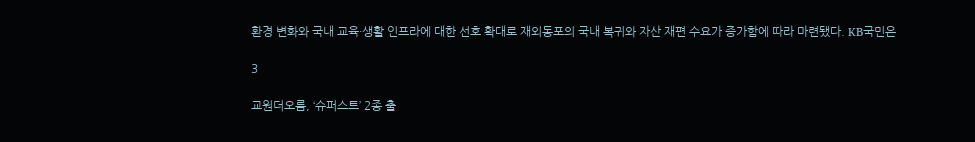환경 변화와 국내 교육·생활 인프라에 대한 선호 확대로 재외동포의 국내 복귀와 자산 재편 수요가 증가함에 따라 마련됐다. KB국민은

3

교원더오름, ‘슈퍼스트’ 2종 출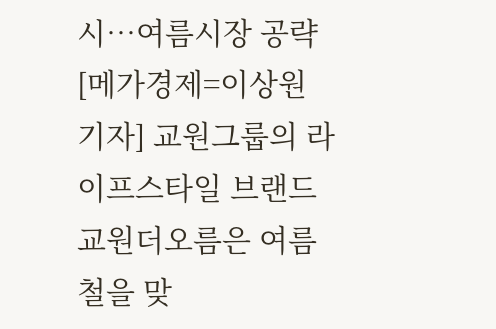시…여름시장 공략
[메가경제=이상원 기자] 교원그룹의 라이프스타일 브랜드 교원더오름은 여름철을 맞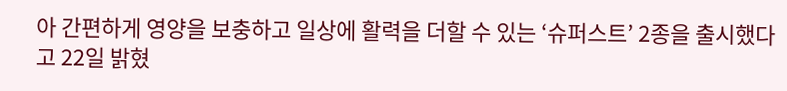아 간편하게 영양을 보충하고 일상에 활력을 더할 수 있는 ‘슈퍼스트’ 2종을 출시했다고 22일 밝혔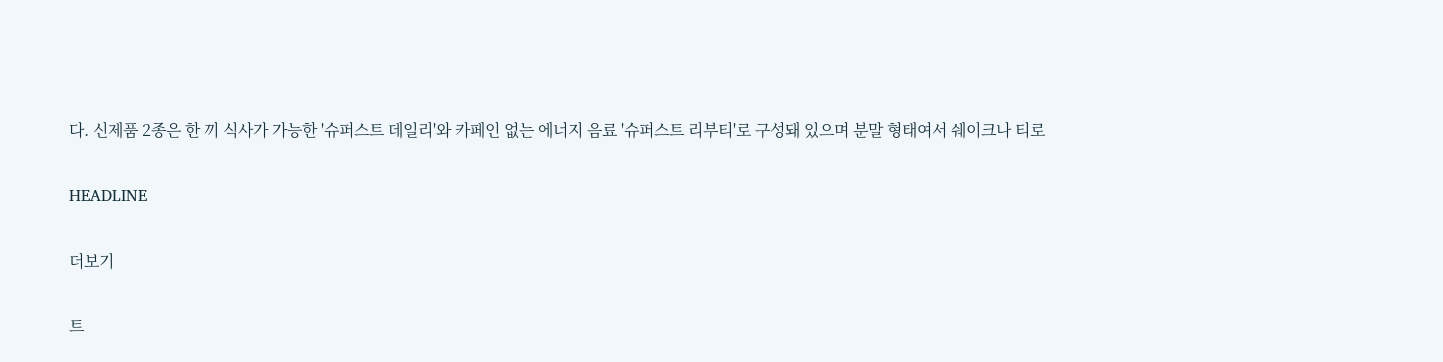다. 신제품 2종은 한 끼 식사가 가능한 '슈퍼스트 데일리'와 카페인 없는 에너지 음료 '슈퍼스트 리부티'로 구성돼 있으며 분말 형태여서 쉐이크나 티로

HEADLINE

더보기

트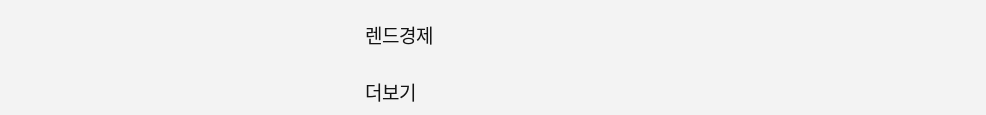렌드경제

더보기